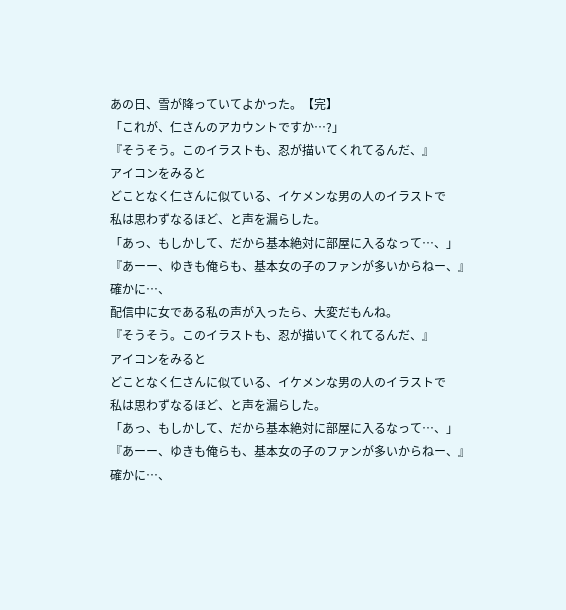あの日、雪が降っていてよかった。【完】
「これが、仁さんのアカウントですか…?」
『そうそう。このイラストも、忍が描いてくれてるんだ、』
アイコンをみると
どことなく仁さんに似ている、イケメンな男の人のイラストで
私は思わずなるほど、と声を漏らした。
「あっ、もしかして、だから基本絶対に部屋に入るなって…、」
『あーー、ゆきも俺らも、基本女の子のファンが多いからねー、』
確かに…、
配信中に女である私の声が入ったら、大変だもんね。
『そうそう。このイラストも、忍が描いてくれてるんだ、』
アイコンをみると
どことなく仁さんに似ている、イケメンな男の人のイラストで
私は思わずなるほど、と声を漏らした。
「あっ、もしかして、だから基本絶対に部屋に入るなって…、」
『あーー、ゆきも俺らも、基本女の子のファンが多いからねー、』
確かに…、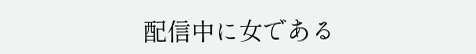配信中に女である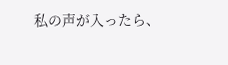私の声が入ったら、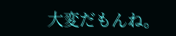大変だもんね。